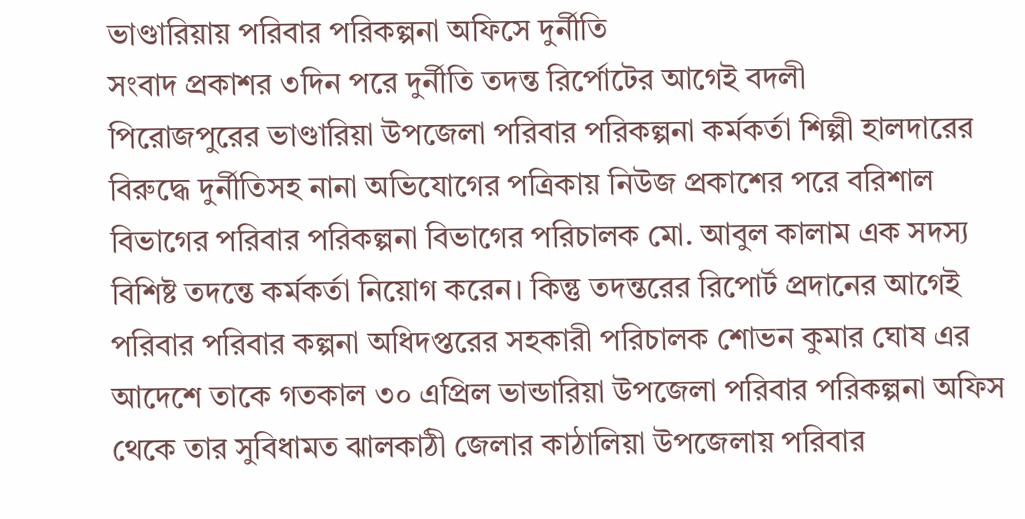ভাণ্ডারিয়ায় পরিবার পরিকল্পনা অফিসে দুর্নীতি
সংবাদ প্রকাশর ৩দিন পরে দুর্নীতি তদন্ত রির্পোটের আগেই বদলী
পিরোজপুরের ভাণ্ডারিয়া উপজেলা পরিবার পরিকল্পনা কর্মকর্তা শিল্পী হালদারের বিরুদ্ধে দুর্নীতিসহ নানা অভিযোগের পত্রিকায় নিউজ প্রকাশের পরে বরিশাল বিভাগের পরিবার পরিকল্পনা বিভাগের পরিচালক মো. আবুল কালাম এক সদস্য বিশিষ্ট তদন্তে কর্মকর্তা নিয়োগ করেন। কিন্তু তদন্তরের রিপোর্ট প্রদানের আগেই পরিবার পরিবার কল্পনা অধিদপ্তরের সহকারী পরিচালক শোভন কুমার ঘোষ এর আদেশে তাকে গতকাল ৩০ এপ্রিল ভান্ডারিয়া উপজেলা পরিবার পরিকল্পনা অফিস থেকে তার সুবিধামত ঝালকাঠী জেলার কাঠালিয়া উপজেলায় পরিবার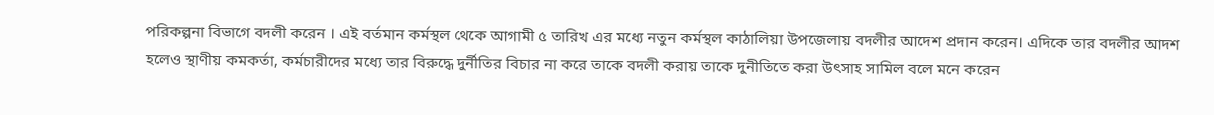পরিকল্পনা বিভাগে বদলী করেন । এই বর্তমান কর্মস্থল থেকে আগামী ৫ তারিখ এর মধ্যে নতুন কর্মস্থল কাঠালিয়া উপজেলায় বদলীর আদেশ প্রদান করেন। এদিকে তার বদলীর আদশ হলেও স্থাণীয় কমকর্তা, কর্মচারীদের মধ্যে তার বিরুদ্ধে দুর্নীতির বিচার না করে তাকে বদলী করায় তাকে দুনীতিতে করা উৎসাহ সামিল বলে মনে করেন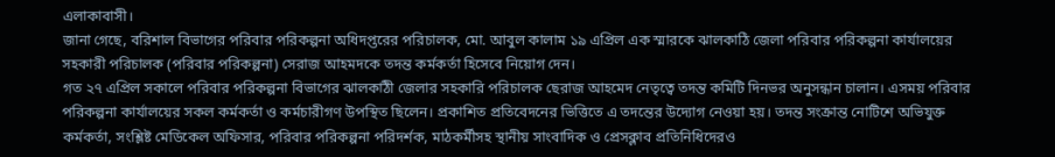এলাকাবাসী।
জানা গেছে, বরিশাল বিভাগের পরিবার পরিকল্পনা অধিদপ্তরের পরিচালক, মো. আবুল কালাম ১৯ এপ্রিল এক স্মারকে ঝালকাঠি জেলা পরিবার পরিকল্পনা কার্যালয়ের সহকারী পরিচালক (পরিবার পরিকল্পনা) সেরাজ আহমদকে তদন্ত কর্মকর্তা হিসেবে নিয়োগ দেন।
গত ২৭ এপ্রিল সকালে পরিবার পরিকল্পনা বিভাগের ঝালকাঠী জেলার সহকারি পরিচালক ছেরাজ আহমেদ নেতৃত্বে তদন্ত কমিটি দিনভর অনুসন্ধান চালান। এসময় পরিবার পরিকল্পনা কার্যালয়ের সকল কর্মকর্তা ও কর্মচারীগণ উপস্থিত ছিলেন। প্রকাশিত প্রতিবেদনের ভিত্তিতে এ তদন্তের উদ্যোগ নেওয়া হয়। তদন্ত সংক্রান্ত নোটিশে অভিযুক্ত কর্মকর্তা, সংশ্লিষ্ট মেডিকেল অফিসার, পরিবার পরিকল্পনা পরিদর্শক, মাঠকর্মীসহ স্থানীয় সাংবাদিক ও প্রেসক্লাব প্রতিনিধিদেরও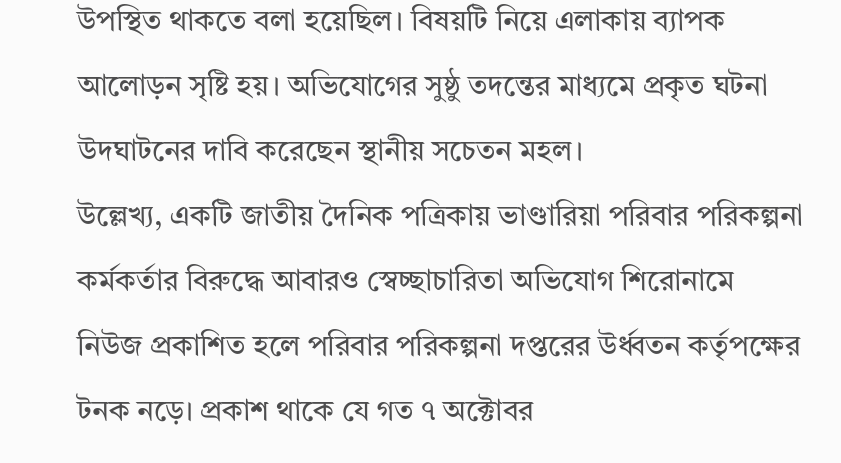উপস্থিত থাকতে বলা হয়েছিল। বিষয়টি নিয়ে এলাকায় ব্যাপক আলোড়ন সৃষ্টি হয়। অভিযোগের সুষ্ঠু তদন্তের মাধ্যমে প্রকৃত ঘটনা উদঘাটনের দাবি করেছেন স্থানীয় সচেতন মহল।
উল্লেখ্য, একটি জাতীয় দৈনিক পত্রিকায় ভাণ্ডারিয়া পরিবার পরিকল্পনা কর্মকর্তার বিরুদ্ধে আবারও স্বেচ্ছাচারিতা অভিযোগ শিরোনামে নিউজ প্রকাশিত হলে পরিবার পরিকল্পনা দপ্তরের উর্ধ্বতন কর্তৃপক্ষের টনক নড়ে। প্রকাশ থাকে যে গত ৭ অক্টোবর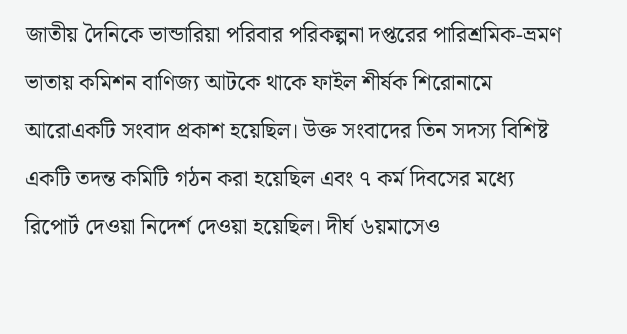জাতীয় দৈনিকে ভান্ডারিয়া পরিবার পরিকল্পনা দপ্তরের পারিশ্রমিক-ভ্রমণ ভাতায় কমিশন বাণিজ্য আটকে থাকে ফাইল শীর্ষক শিরোনামে আরোএকটি সংবাদ প্রকাশ হয়েছিল। উক্ত সংবাদের তিন সদস্য বিশিষ্ট একটি তদন্ত কমিটি গঠন করা হয়েছিল এবং ৭ কর্ম দিবসের মধ্যে রিপোর্ট দেওয়া নিদের্শ দেওয়া হয়েছিল। দীর্ঘ ৬য়মাসেও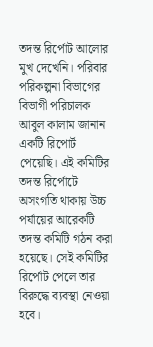তদন্ত রির্পোট আলোর মুখ দেখেনি। পরিবার পরিকল্পনা বিভাগের বিভাগী পরিচালক আবুল কালাম জানান একটি রিপোর্ট পেয়েছি। এই কমিটির তদন্ত রির্পোটে অসংগতি থাকায় উচ্চ পর্যায়ের আরেকটি তদন্ত কমিটি গঠন করা হয়েছে। সেই কমিটির রির্পোট পেলে তার বিরুদ্ধে ব্যবস্থা নেওয়া হবে।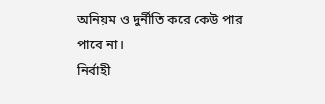অনিয়ম ও দুর্নীতি করে কেউ পার পাবে না।
নির্বাহী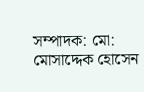সম্পাদক: মো: মোসাদ্দেক হোসেন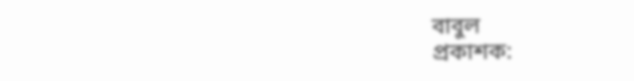বাবুল
প্রকাশক: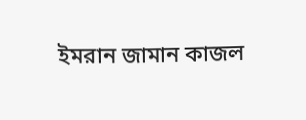ইমরান জামান কাজল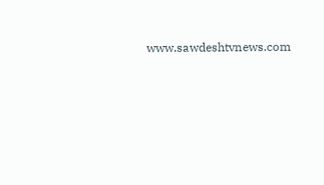www.sawdeshtvnews.com